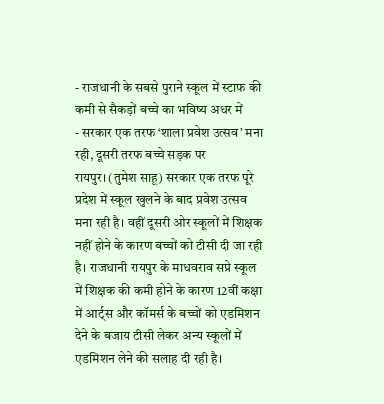- राजधानी के सबसे पुराने स्कूल में स्टाफ की कमी से सैकड़ों बच्चे का भविष्य अधर में
- सरकार एक तरफ ‘शाला प्रवेश उत्सव’ मना रही, दूसरी तरफ बच्चे सड़क पर
रायपुर। (तुमेश साहू) सरकार एक तरफ पूरे प्रदेश में स्कूल खुलने के बाद प्रवेश उत्सव मना रही है। वहीं दूसरी ओर स्कूलों में शिक्षक नहीं होने के कारण बच्चों को टीसी दी जा रही है। राजधानी रायपुर के माधवराव सप्रे स्कूल में शिक्षक की कमी होने के कारण 12वीं कक्षा में आर्ट्स और कॉमर्स के बच्चों को एडमिशन देने के बजाय टीसी लेकर अन्य स्कूलों में एडमिशन लेने की सलाह दी रही है।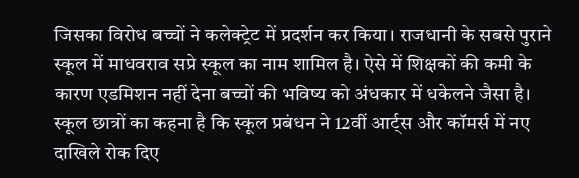जिसका विरोध बच्चों ने कलेक्ट्रेट में प्रदर्शन कर किया। राजधानी के सबसे पुराने स्कूल में माधवराव सप्रे स्कूल का नाम शामिल है। ऐसे में शिक्षकों की कमी के कारण एडमिशन नहीं देना बच्चों की भविष्य को अंधकार में धकेलने जैसा है। स्कूल छात्रों का कहना है कि स्कूल प्रबंधन ने 12वीं आर्ट्स और कॉमर्स में नए दाखिले रोक दिए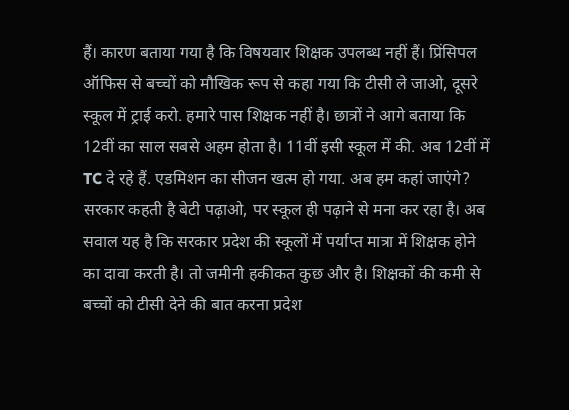हैं। कारण बताया गया है कि विषयवार शिक्षक उपलब्ध नहीं हैं। प्रिंसिपल ऑफिस से बच्चों को मौखिक रूप से कहा गया कि टीसी ले जाओ, दूसरे स्कूल में ट्राई करो. हमारे पास शिक्षक नहीं है। छात्रों ने आगे बताया कि 12वीं का साल सबसे अहम होता है। 11वीं इसी स्कूल में की. अब 12वीं में TC दे रहे हैं. एडमिशन का सीजन खत्म हो गया. अब हम कहां जाएंगे? सरकार कहती है बेटी पढ़ाओ, पर स्कूल ही पढ़ाने से मना कर रहा है। अब सवाल यह है कि सरकार प्रदेश की स्कूलों में पर्याप्त मात्रा में शिक्षक होने का दावा करती है। तो जमीनी हकीकत कुछ और है। शिक्षकों की कमी से बच्चों को टीसी देने की बात करना प्रदेश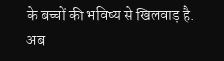के बच्चों की भविष्य से खिलवाड़ है. अब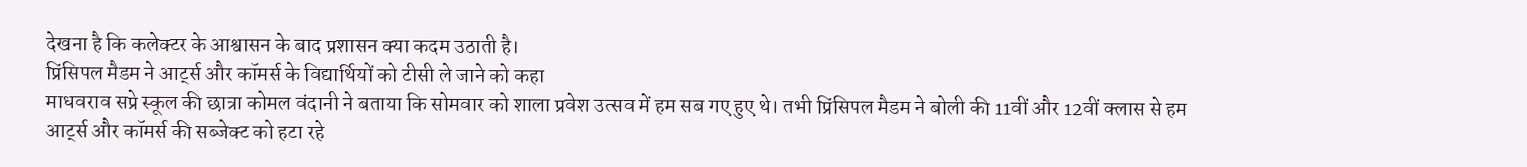देखना है कि कलेक्टर के आश्वासन के बाद प्रशासन क्या कदम उठाती है।
प्रिंसिपल मैडम ने आर्ट्स और कॉमर्स के विद्यार्थियों को टीसी ले जाने को कहा
माधवराव सप्रे स्कूल की छात्रा कोमल वंदानी ने बताया कि सोमवार को शाला प्रवेश उत्सव में हम सब गए हुए थे। तभी प्रिंसिपल मैडम ने बोली की 11वीं और 12वीं क्लास से हम आर्ट्स और कॉमर्स की सब्जेक्ट को हटा रहे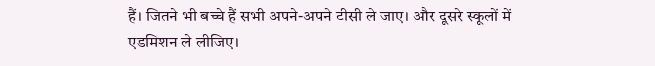हैं। जितने भी बच्चे हैं सभी अपने-अपने टीसी ले जाए। और दूसरे स्कूलों में एडमिशन ले लीजिए।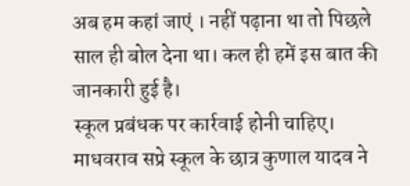अब हम कहां जाएं । नहीं पढ़ाना था तो पिछले साल ही बोल देना था। कल ही हमें इस बात की जानकारी हुई है।
स्कूल प्रबंधक पर कार्रवाई होनी चाहिए।
माधवराव सप्रे स्कूल के छात्र कुणाल यादव ने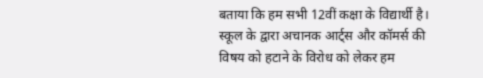बताया कि हम सभी 12वीं कक्षा के विद्यार्थी है। स्कूल के द्वारा अचानक आर्ट्स और कॉमर्स की विषय को हटाने के विरोध को लेकर हम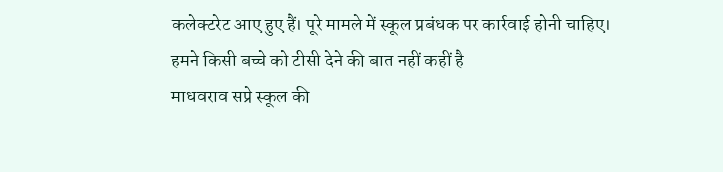कलेक्टरेट आए हुए हैं। पूरे मामले में स्कूल प्रबंधक पर कार्रवाई होनी चाहिए।
हमने किसी बच्चे को टीसी देने की बात नहीं कहीं है
माधवराव सप्रे स्कूल की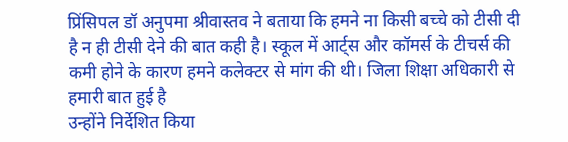प्रिंसिपल डॉ अनुपमा श्रीवास्तव ने बताया कि हमने ना किसी बच्चे को टीसी दी है न ही टीसी देने की बात कही है। स्कूल में आर्ट्स और कॉमर्स के टीचर्स की कमी होने के कारण हमने कलेक्टर से मांग की थी। जिला शिक्षा अधिकारी से हमारी बात हुई है
उन्होंने निर्देशित किया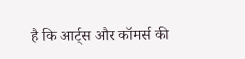है कि आर्ट्स और कॉमर्स की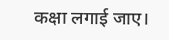कक्षा लगाई जाए।